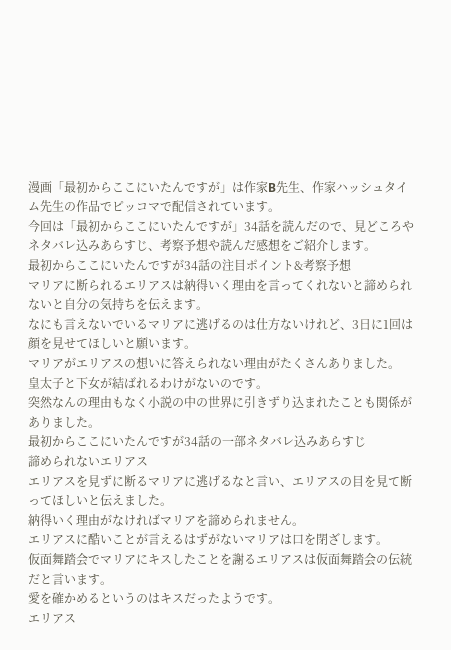漫画「最初からここにいたんですが」は作家B先生、作家ハッシュタイム先生の作品でピッコマで配信されています。
今回は「最初からここにいたんですが」34話を読んだので、見どころやネタバレ込みあらすじ、考察予想や読んだ感想をご紹介します。
最初からここにいたんですが34話の注目ポイント&考察予想
マリアに断られるエリアスは納得いく理由を言ってくれないと諦められないと自分の気持ちを伝えます。
なにも言えないでいるマリアに逃げるのは仕方ないけれど、3日に1回は顔を見せてほしいと願います。
マリアがエリアスの想いに答えられない理由がたくさんありました。
皇太子と下女が結ばれるわけがないのです。
突然なんの理由もなく小説の中の世界に引きずり込まれたことも関係がありました。
最初からここにいたんですが34話の一部ネタバレ込みあらすじ
諦められないエリアス
エリアスを見ずに断るマリアに逃げるなと言い、エリアスの目を見て断ってほしいと伝えました。
納得いく理由がなければマリアを諦められません。
エリアスに酷いことが言えるはずがないマリアは口を閉ざします。
仮面舞踏会でマリアにキスしたことを謝るエリアスは仮面舞踏会の伝統だと言います。
愛を確かめるというのはキスだったようです。
エリアス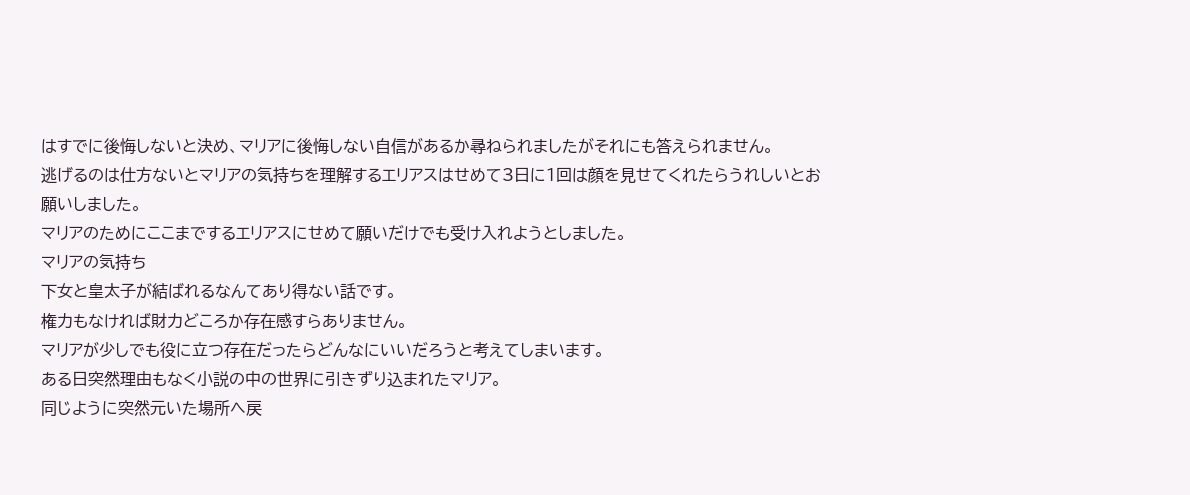はすでに後悔しないと決め、マリアに後悔しない自信があるか尋ねられましたがそれにも答えられません。
逃げるのは仕方ないとマリアの気持ちを理解するエリアスはせめて3日に1回は顔を見せてくれたらうれしいとお願いしました。
マリアのためにここまでするエリアスにせめて願いだけでも受け入れようとしました。
マリアの気持ち
下女と皇太子が結ばれるなんてあり得ない話です。
権力もなければ財力どころか存在感すらありません。
マリアが少しでも役に立つ存在だったらどんなにいいだろうと考えてしまいます。
ある日突然理由もなく小説の中の世界に引きずり込まれたマリア。
同じように突然元いた場所へ戻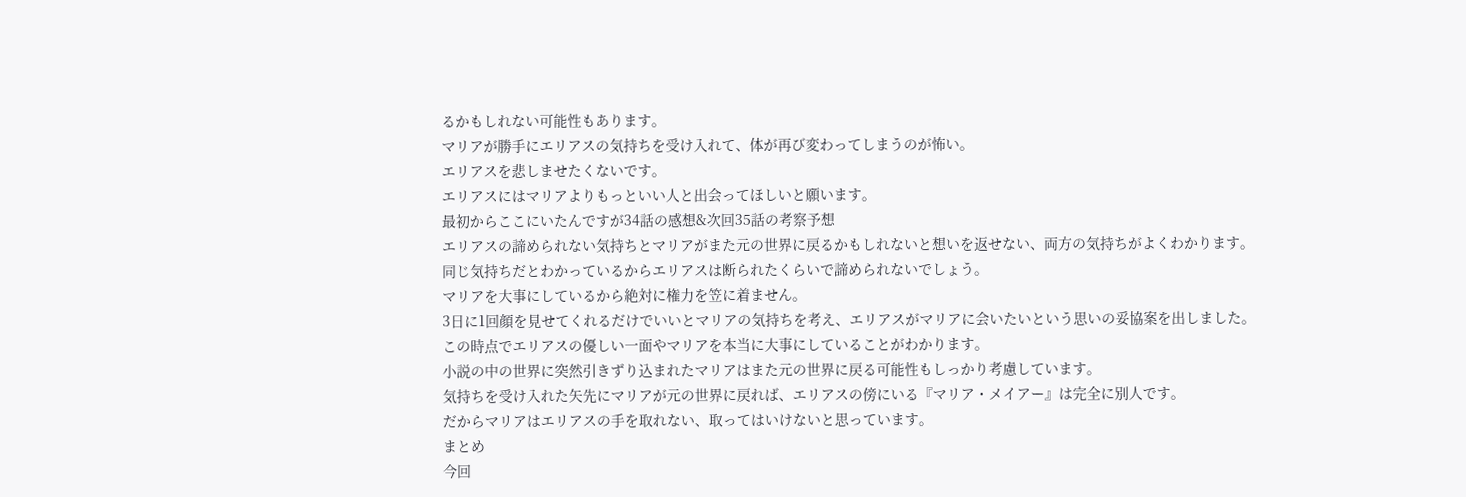るかもしれない可能性もあります。
マリアが勝手にエリアスの気持ちを受け入れて、体が再び変わってしまうのが怖い。
エリアスを悲しませたくないです。
エリアスにはマリアよりもっといい人と出会ってほしいと願います。
最初からここにいたんですが34話の感想&次回35話の考察予想
エリアスの諦められない気持ちとマリアがまた元の世界に戻るかもしれないと想いを返せない、両方の気持ちがよくわかります。
同じ気持ちだとわかっているからエリアスは断られたくらいで諦められないでしょう。
マリアを大事にしているから絶対に権力を笠に着ません。
3日に1回顔を見せてくれるだけでいいとマリアの気持ちを考え、エリアスがマリアに会いたいという思いの妥協案を出しました。
この時点でエリアスの優しい一面やマリアを本当に大事にしていることがわかります。
小説の中の世界に突然引きずり込まれたマリアはまた元の世界に戻る可能性もしっかり考慮しています。
気持ちを受け入れた矢先にマリアが元の世界に戻れば、エリアスの傍にいる『マリア・メイアー』は完全に別人です。
だからマリアはエリアスの手を取れない、取ってはいけないと思っています。
まとめ
今回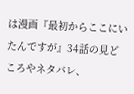は漫画『最初からここにいたんですが』34話の見どころやネタバレ、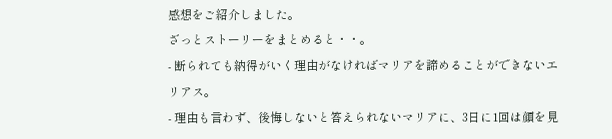感想をご紹介しました。
ざっとストーリーをまとめると・・。
- 断られても納得がいく理由がなければマリアを諦めることができないエリアス。
- 理由も言わず、後悔しないと答えられないマリアに、3日に1回は顔を見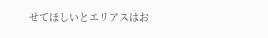せてほしいとエリアスはお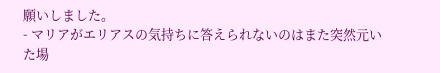願いしました。
- マリアがエリアスの気持ちに答えられないのはまた突然元いた場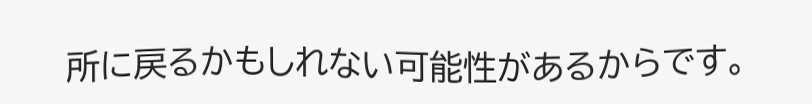所に戻るかもしれない可能性があるからです。